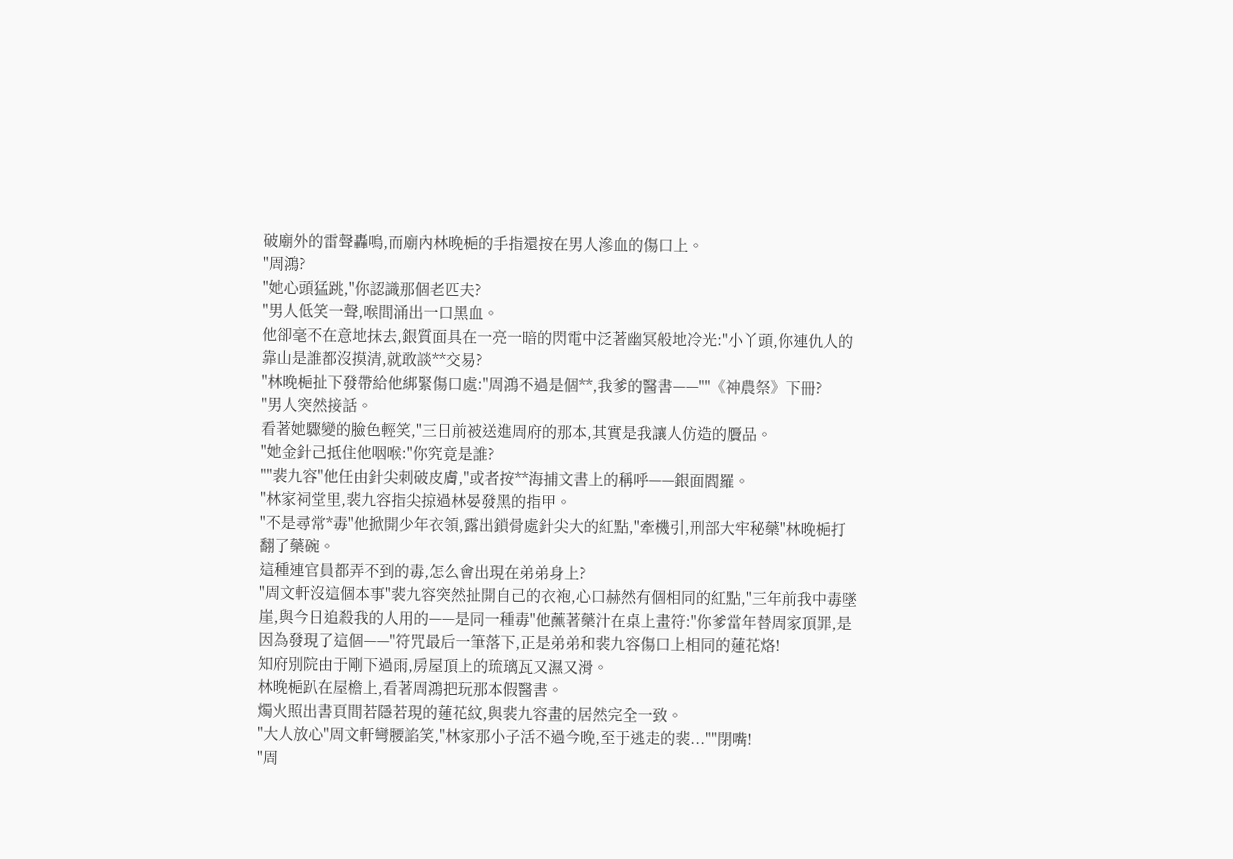破廟外的雷聲轟鳴,而廟內林晚梔的手指還按在男人滲血的傷口上。
"周鴻?
"她心頭猛跳,"你認識那個老匹夫?
"男人低笑一聲,喉間涌出一口黑血。
他卻毫不在意地抹去,銀質面具在一亮一暗的閃電中泛著幽冥般地冷光:"小丫頭,你連仇人的靠山是誰都沒摸清,就敢談**交易?
"林晚梔扯下發帶給他綁緊傷口處:"周鴻不過是個**,我爹的醫書——""《神農祭》下冊?
"男人突然接話。
看著她驟變的臉色輕笑,"三日前被送進周府的那本,其實是我讓人仿造的贗品。
"她金針己抵住他咽喉:"你究竟是誰?
""裴九容"他任由針尖刺破皮膚,"或者按**海捕文書上的稱呼——銀面閻羅。
"林家祠堂里,裴九容指尖掠過林晏發黑的指甲。
"不是尋常*毒"他掀開少年衣領,露出鎖骨處針尖大的紅點,"牽機引,刑部大牢秘藥"林晚梔打翻了藥碗。
這種連官員都弄不到的毒,怎么會出現在弟弟身上?
"周文軒沒這個本事"裴九容突然扯開自己的衣袍,心口赫然有個相同的紅點,"三年前我中毒墜崖,與今日追殺我的人用的——是同一種毒"他蘸著藥汁在桌上畫符:"你爹當年替周家頂罪,是因為發現了這個——"符咒最后一筆落下,正是弟弟和裴九容傷口上相同的蓮花烙!
知府別院由于剛下過雨,房屋頂上的琉璃瓦又濕又滑。
林晚梔趴在屋檐上,看著周鴻把玩那本假醫書。
燭火照出書頁間若隱若現的蓮花紋,與裴九容畫的居然完全一致。
"大人放心"周文軒彎腰諂笑,"林家那小子活不過今晚,至于逃走的裴...""閉嘴!
"周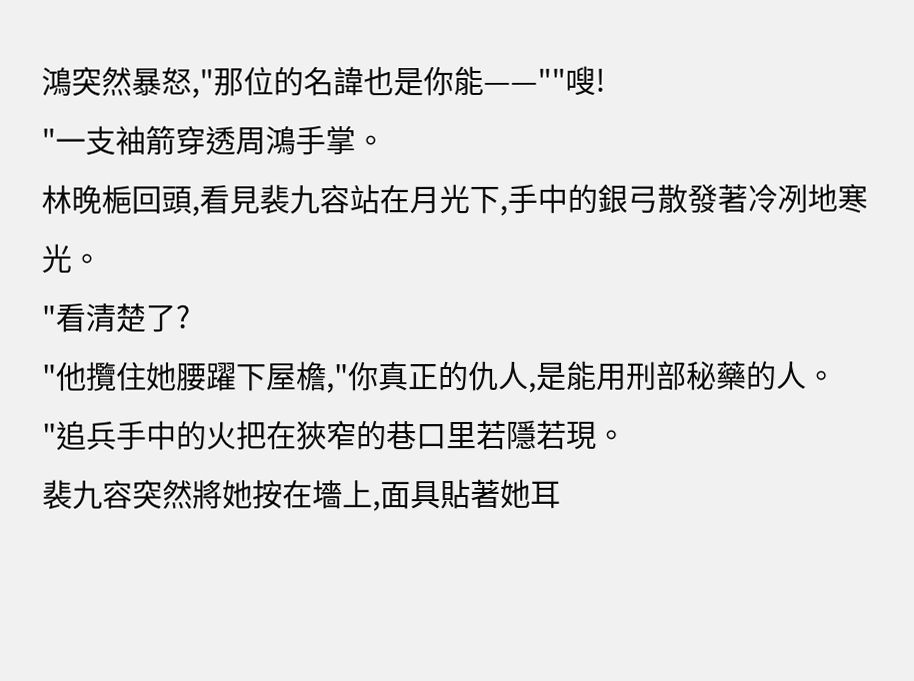鴻突然暴怒,"那位的名諱也是你能——""嗖!
"一支袖箭穿透周鴻手掌。
林晚梔回頭,看見裴九容站在月光下,手中的銀弓散發著冷冽地寒光。
"看清楚了?
"他攬住她腰躍下屋檐,"你真正的仇人,是能用刑部秘藥的人。
"追兵手中的火把在狹窄的巷口里若隱若現。
裴九容突然將她按在墻上,面具貼著她耳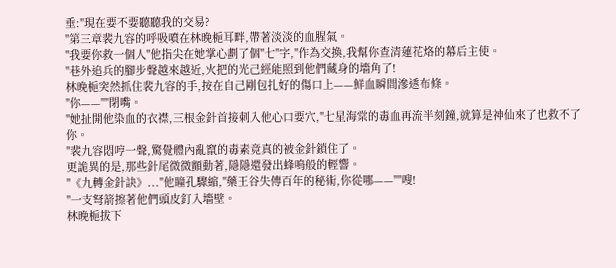垂:"現在要不要聽聽我的交易?
"第三章裴九容的呼吸噴在林晚梔耳畔,帶著淡淡的血腥氣。
"我要你救一個人"他指尖在她掌心劃了個"七"字,"作為交換,我幫你查清蓮花烙的幕后主使。
"巷外追兵的腳步聲越來越近,火把的光己經能照到他們藏身的墻角了!
林晚梔突然抓住裴九容的手,按在自己剛包扎好的傷口上——鮮血瞬間滲透布條。
"你——""閉嘴。
"她扯開他染血的衣襟,三根金針首接刺入他心口要穴,"七星海棠的毒血再流半刻鐘,就算是神仙來了也救不了你。
"裴九容悶哼一聲,驚覺體內亂竄的毒素竟真的被金針鎖住了。
更詭異的是,那些針尾微微顫動著,隱隱還發出蜂鳴般的輕響。
"《九轉金針訣》..."他瞳孔驟縮,"藥王谷失傳百年的秘術,你從哪——""嗖!
"一支弩箭擦著他們頭皮釘入墻壁。
林晚梔拔下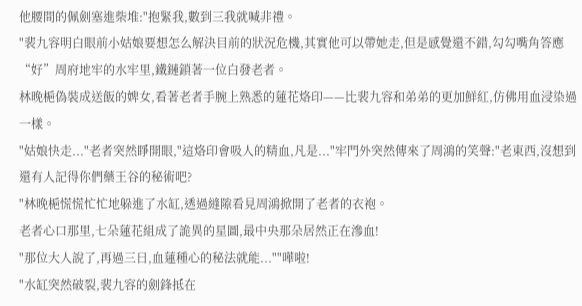他腰間的佩劍塞進柴堆:"抱緊我,數到三我就喊非禮。
"裴九容明白眼前小姑娘要想怎么解決目前的狀況危機,其實他可以帶她走,但是感覺還不錯,勾勾嘴角答應“好”周府地牢的水牢里,鐵鏈鎖著一位白發老者。
林晚梔偽裝成送飯的婢女,看著老者手腕上熟悉的蓮花烙印——比裴九容和弟弟的更加鮮紅,仿佛用血浸染過一樣。
"姑娘快走..."老者突然睜開眼,"這烙印會吸人的精血,凡是..."牢門外突然傳來了周鴻的笑聲:"老東西,沒想到還有人記得你們藥王谷的秘術吧?
"林晚梔慌慌忙忙地躲進了水缸,透過縫隙看見周鴻掀開了老者的衣袍。
老者心口那里,七朵蓮花組成了詭異的星圖,最中央那朵居然正在滲血!
"那位大人說了,再過三日,血蓮種心的秘法就能...""嘩啦!
"水缸突然破裂,裴九容的劍鋒抵在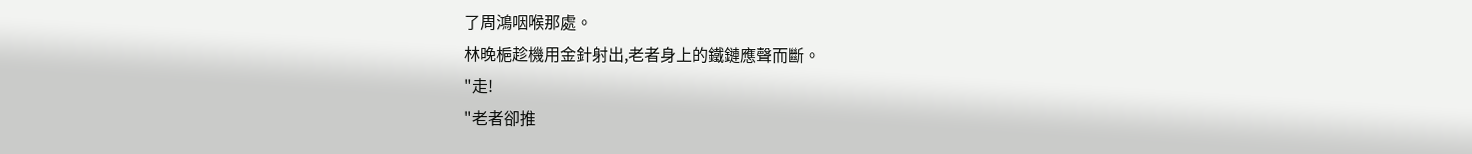了周鴻咽喉那處。
林晚梔趁機用金針射出,老者身上的鐵鏈應聲而斷。
"走!
"老者卻推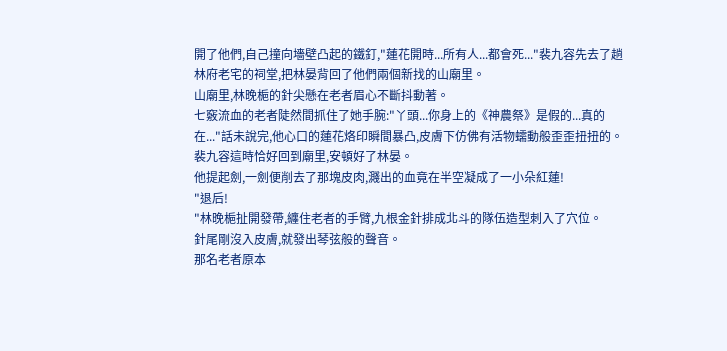開了他們,自己撞向墻壁凸起的鐵釘,"蓮花開時...所有人...都會死..."裴九容先去了趟林府老宅的祠堂,把林晏背回了他們兩個新找的山廟里。
山廟里,林晚梔的針尖懸在老者眉心不斷抖動著。
七竅流血的老者陡然間抓住了她手腕:"丫頭...你身上的《神農祭》是假的...真的在..."話未說完,他心口的蓮花烙印瞬間暴凸,皮膚下仿佛有活物蠕動般歪歪扭扭的。
裴九容這時恰好回到廟里,安頓好了林晏。
他提起劍,一劍便削去了那塊皮肉,濺出的血竟在半空凝成了一小朵紅蓮!
"退后!
"林晚梔扯開發帶,纏住老者的手臂,九根金針排成北斗的隊伍造型刺入了穴位。
針尾剛沒入皮膚,就發出琴弦般的聲音。
那名老者原本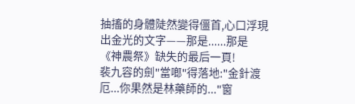抽搐的身體陡然變得僵首,心口浮現出金光的文字——那是......那是《神農祭》缺失的最后一頁!
裴九容的劍"當啷"得落地:"金針渡厄...你果然是林藥師的..."窗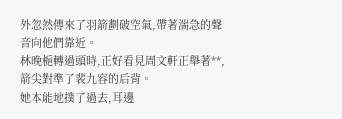外忽然傳來了羽箭劃破空氣,帶著湍急的聲音向他們靠近。
林晚梔轉過頭時,正好看見周文軒正舉著**,箭尖對準了裴九容的后背。
她本能地撲了過去,耳邊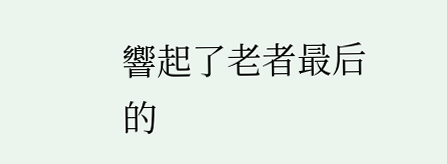響起了老者最后的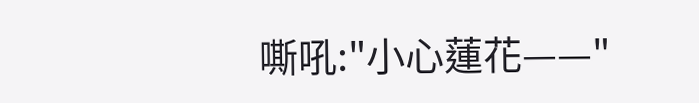嘶吼:"小心蓮花——"